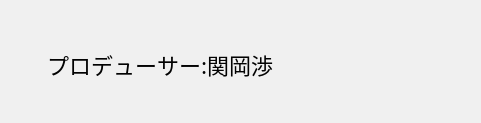プロデューサー:関岡渉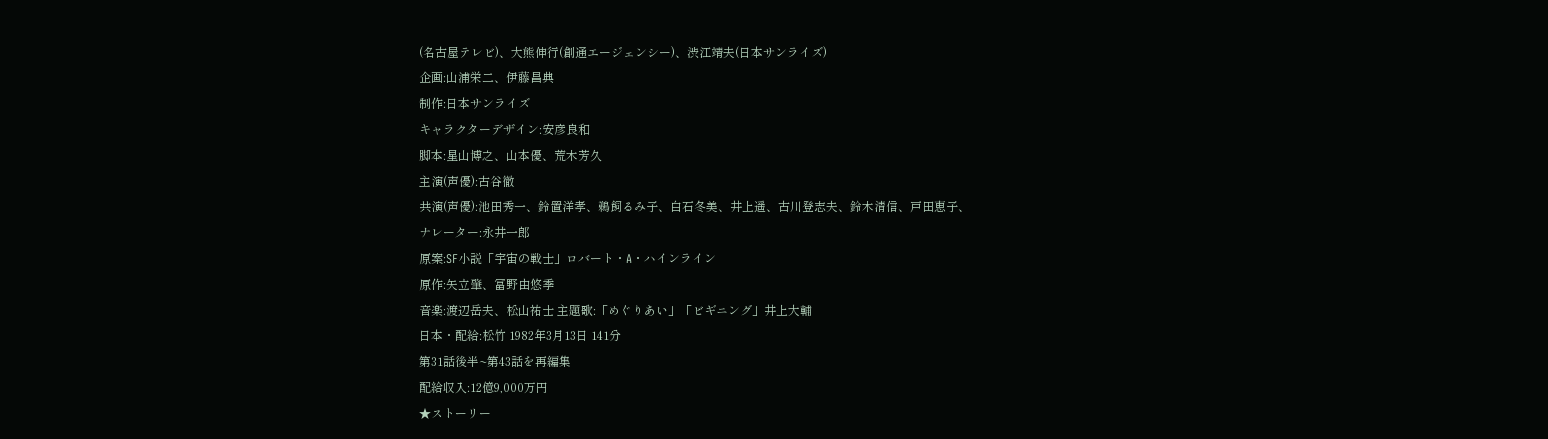(名古屋テレビ)、大熊伸行(創通エージェンシー)、渋江靖夫(日本サンライズ)
企画:山浦栄二、伊藤昌典
制作:日本サンライズ
キャラクターデザイン:安彦良和
脚本:星山博之、山本優、荒木芳久
主演(声優):古谷徹
共演(声優):池田秀一、鈴置洋孝、鵜飼るみ子、白石冬美、井上遥、古川登志夫、鈴木清信、戸田恵子、
ナレーター:永井一郎
原案:SF小説「宇宙の戦士」ロバート・A・ハインライン
原作:矢立肇、冨野由悠季
音楽:渡辺岳夫、松山祐士 主題歌:「めぐりあい」「ビギニング」井上大輔
日本・配給:松竹 1982年3月13日 141分
第31話後半~第43話を再編集
配給収入:12億9,000万円
★ストーリー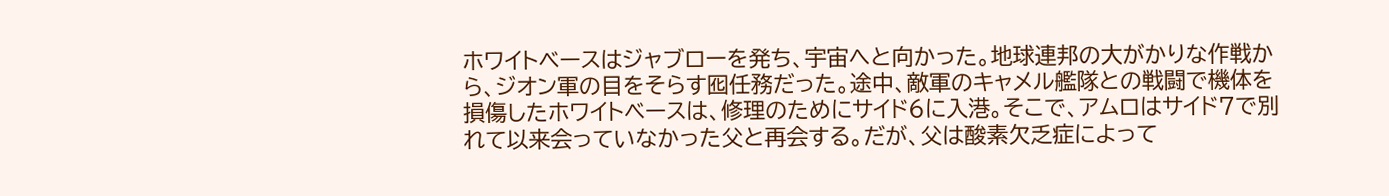ホワイトベースはジャブローを発ち、宇宙へと向かった。地球連邦の大がかりな作戦から、ジオン軍の目をそらす囮任務だった。途中、敵軍のキャメル艦隊との戦闘で機体を損傷したホワイトベースは、修理のためにサイド6に入港。そこで、アムロはサイド7で別れて以来会っていなかった父と再会する。だが、父は酸素欠乏症によって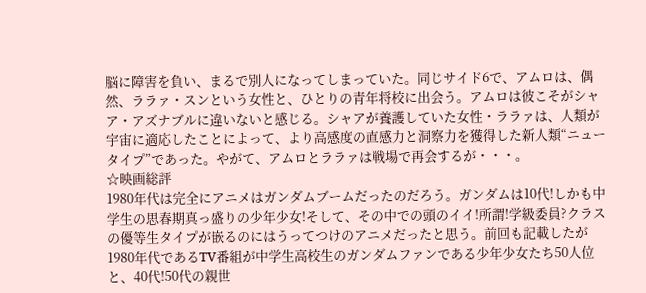脳に障害を負い、まるで別人になってしまっていた。同じサイド6で、アムロは、偶然、ララァ・スンという女性と、ひとりの青年将校に出会う。アムロは彼こそがシャア・アズナブルに違いないと感じる。シャアが養護していた女性・ララァは、人類が宇宙に適応したことによって、より高感度の直感力と洞察力を獲得した新人類“ニュータイプ”であった。やがて、アムロとララァは戦場で再会するが・・・。
☆映画総評
1980年代は完全にアニメはガンダムブームだったのだろう。ガンダムは10代!しかも中学生の思春期真っ盛りの少年少女!そして、その中での頭のイイ!所謂!学級委員?クラスの優等生タイプが嵌るのにはうってつけのアニメだったと思う。前回も記載したが1980年代であるTV番組が中学生高校生のガンダムファンである少年少女たち50人位と、40代!50代の親世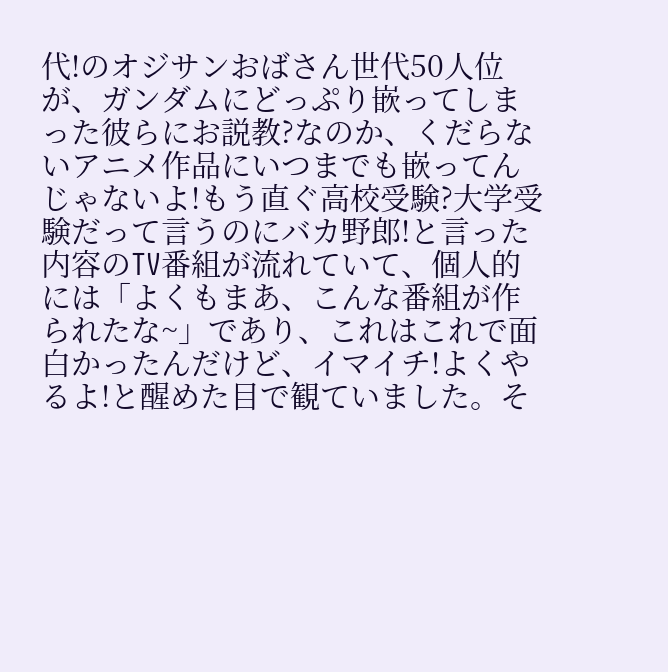代!のオジサンおばさん世代50人位が、ガンダムにどっぷり嵌ってしまった彼らにお説教?なのか、くだらないアニメ作品にいつまでも嵌ってんじゃないよ!もう直ぐ高校受験?大学受験だって言うのにバカ野郎!と言った内容のTV番組が流れていて、個人的には「よくもまあ、こんな番組が作られたな~」であり、これはこれで面白かったんだけど、イマイチ!よくやるよ!と醒めた目で観ていました。そ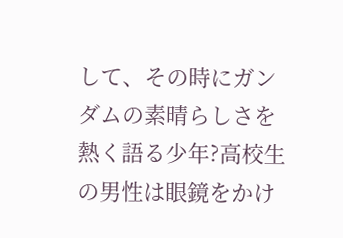して、その時にガンダムの素晴らしさを熱く語る少年?高校生の男性は眼鏡をかけ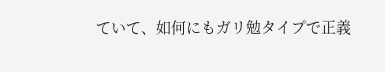ていて、如何にもガリ勉タイプで正義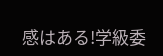感はある!学級委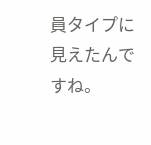員タイプに見えたんですね。